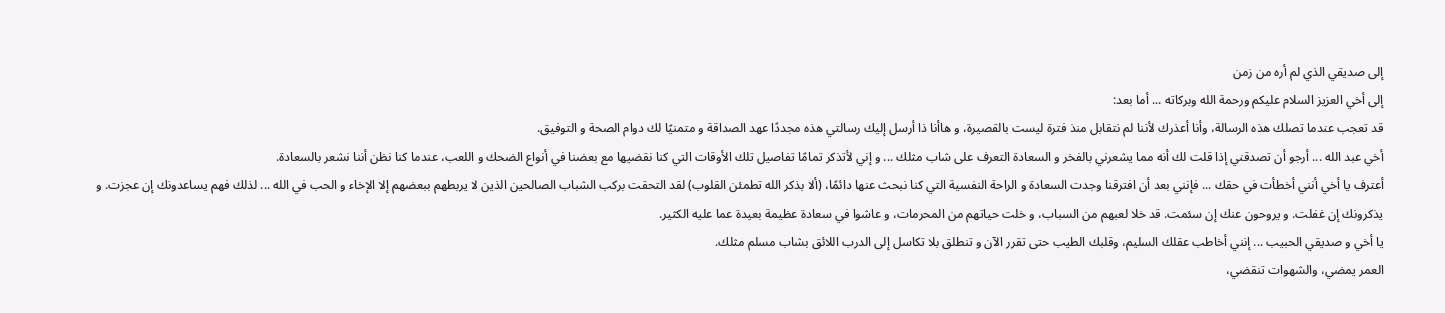إلى صديقي الذي لم أره من زمن
إلى أخي العزيز السلام عليكم ورحمة الله وبركاته ... أما بعد:
قد تعجب عندما تصلك هذه الرسالة، وأنا أعذرك لأننا لم نتقابل منذ فترة ليست بالقصيرة، و هاأنا ذا أرسل إليك رسالتي هذه مجددًا عهد الصداقة و متمنيًا لك دوام الصحة و التوفيق.
أخي عبد الله ... أرجو أن تصدقني إذا قلت لك أنه مما يشعرني بالفخر و السعادة التعرف على شاب مثلك ... و إني لأتذكر تمامًا تفاصيل تلك الأوقات التي كنا نقضيها مع بعضنا في أنواع الضحك و اللعب، عندما كنا نظن أننا نشعر بالسعادة.
أعترف يا أخي أنني أخطأت في حقك ... فإنني بعد أن افترقنا وجدت السعادة و الراحة النفسية التي كنا نبحث عنها دائمًا، (ألا بذكر الله تطمئن القلوب) لقد التحقت بركب الشباب الصالحين الذين لا يربطهم ببعضهم إلا الإخاء و الحب في الله ... لذلك فهم يساعدونك إن عجزت. و يذكرونك إن غفلت. و يروحون عنك إن سئمت. قد خلا لعبهم من السباب، و خلت حياتهم من المحرمات، و عاشوا في سعادة عظيمة بعيدة عما عليه الكثير.
يا أخي و صديقي الحبيب ... إنني أخاطب عقلك السليم، وقلبك الطيب حتى تقرر الآن و تنطلق بلا تكاسل إلى الدرب اللائق بشاب مسلم مثلك.
العمر يمضي، والشهوات تنقضي،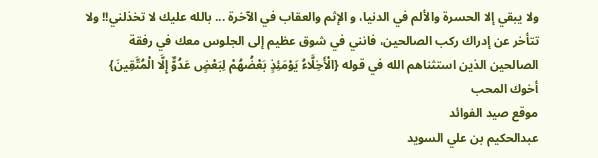ولا يبقي إلا الحسرة والألم في الدنيا، و الإثم والعقاب في الآخرة ... بالله عليك لا تخذلني!! ولا تتأخر عن إدراك ركب الصالحين، فانني في شوق عظيم إلى الجلوس معك في رفقة الصالحين الذين استثناهم الله في قوله {الْأَخِلَّاءُ يَوْمَئِذٍ بَعْضُهُمْ لِبَعْضٍ عَدُوٌّ إِلَّا الْمُتَّقِينَ}
أخوك المحب
موقع صيد الفوائد
عبدالحكيم بن علي السويد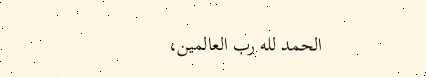الحمد لله رب العالمين،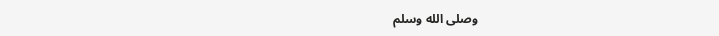وصلى الله وسلم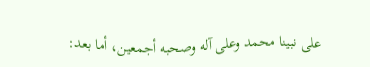على نبينا محمد وعلى آله وصحبه أجمعين، أما بعد: